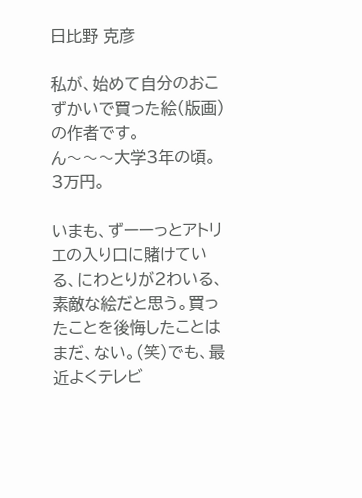日比野 克彦

私が、始めて自分のおこずかいで買った絵(版画)の作者です。
ん〜〜〜大学3年の頃。3万円。

いまも、ずーーっとアトリエの入り口に賭けている、にわとりが2わいる、素敵な絵だと思う。買ったことを後悔したことはまだ、ない。(笑)でも、最近よくテレビ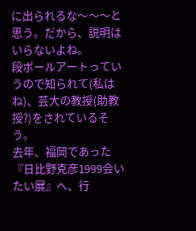に出られるな〜〜〜と思う。だから、説明はいらないよね。
段ボールアートっていうので知られて(私はね)、芸大の教授(助教授?)をされているそう。
去年、福岡であった『日比野克彦1999会いたい展』へ、行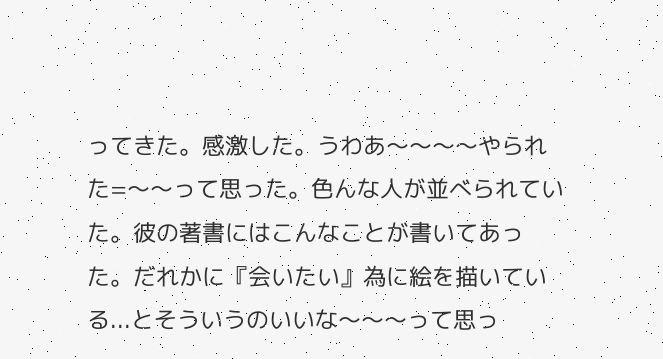ってきた。感激した。うわあ〜〜〜〜やられた=〜〜って思った。色んな人が並べられていた。彼の著書にはこんなことが書いてあった。だれかに『会いたい』為に絵を描いている...とそういうのいいな〜〜〜って思っ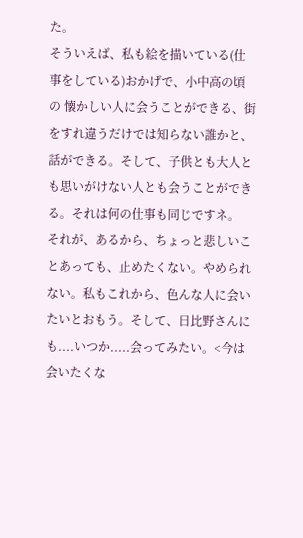た。
そういえば、私も絵を描いている(仕事をしている)おかげで、小中高の頃の 懐かしい人に会うことができる、街をすれ違うだけでは知らない誰かと、話ができる。そして、子供とも大人とも思いがけない人とも会うことができる。それは何の仕事も同じですネ。
それが、あるから、ちょっと悲しいことあっても、止めたくない。やめられない。私もこれから、色んな人に会いたいとおもう。そして、日比野さんにも....いつか.....会ってみたい。<今は会いたくな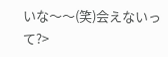いな〜〜(笑)会えないって?>